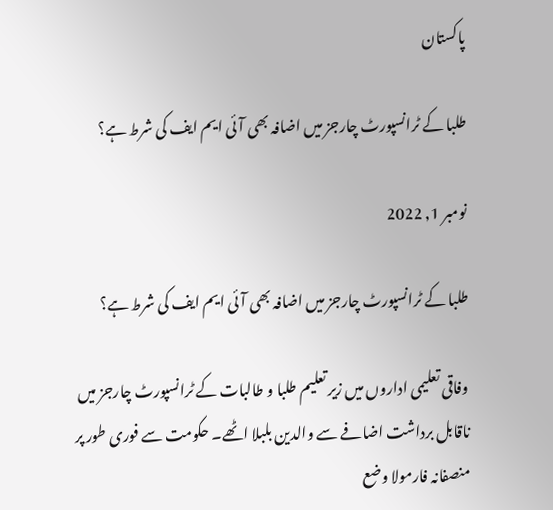پاکستان

طلبا کے ٹرانسپورٹ چارجز میں اضافہ بھی آئی ایم ایف کی شرط ہے؟

نومبر 1, 2022

طلبا کے ٹرانسپورٹ چارجز میں اضافہ بھی آئی ایم ایف کی شرط ہے؟

وفاقی تعلیمی اداروں میں زیر تعلیم طلبا و طالبات کے ٹرانسپورٹ چارجز میں ناقابل برداشت اضافے سے والدین بلبلا اٹھے۔ حکومت سے فوری طور پر منصفانہ فارمولا وضع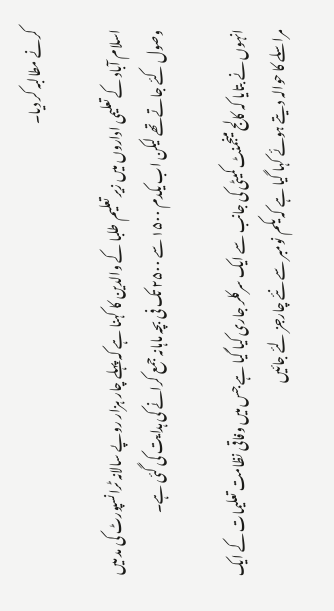کرنے مطالبہ کر دیا۔

اسلام آباد کے تعلیمی اداروں میں زیر تعلیم طلبا کے والدین کا کہنا ہے کہ پہلے چار ہزار روپے سالانہ ٹرانسپورٹ کی مد میں وصول کئے جاتے تھے لیکن اب یکدم ۱۵۰۰ سے ۲۵۰۰ تک فی بچہ ماہانہ جمع کرانے کی ہدایت کی گئی ہے۔

انہوں نے بتایا کہ کالج مینجمنٹ کمیٹی کی جانب سے ایک سرکلر جاری کیا گیا ہے جس میں وفاقی نظامت تعلیمات کے ایک مراسلے کا حوالہ دیتے ہوئے کہا گیا ہے کہ یکم نومبر سے نئے چارجز لئے جائیں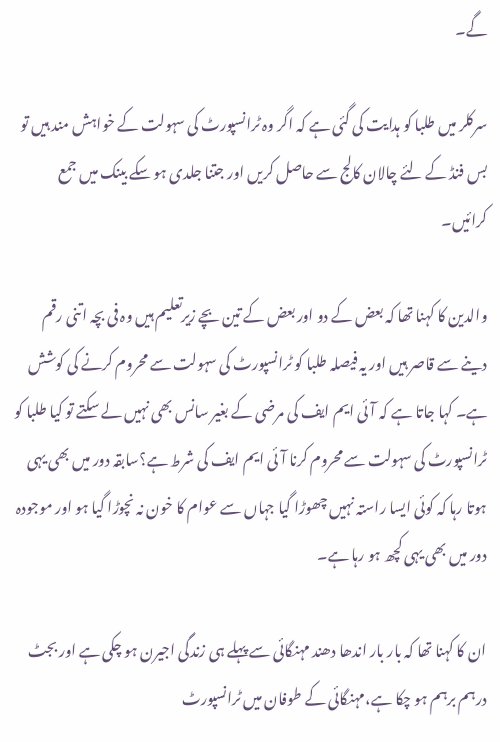گے۔

سرکلر میں طلبا کو ہدایت کی گئی ہے کہ اگر وہ ٹرانسپورٹ کی سہولت کے خواہش مند ہیں تو بس فنڈ کے لئے چالان کالج سے حاصل کریں اور جتنا جلدی ہو سکے بینک میں جمع کرائیں۔

والدین کا کہنا تھا کہ بعض کے دو اور بعض کے تین بچے زیرتعلیم ہیں وہ فی بچہ اتنی رقم دینے سے قاصر ہیں اور یہ فیصلہ طلبا کو ٹرانسپورٹ کی سہولت سے محروم کرنے کی کوشش ہے۔ کہا جاتا ہے کہ آئی ایم ایف کی مرضی کے بغیر سانس بھی نہیں لے سکتے تو کیا طلبا کو ٹرانسپورٹ کی سہولت سے محروم کرنا آئی ایم ایف کی شرط ہے؟سابقہ دور میں بھی یہی ہوتا رہا کہ کوئی ایسا راستہ نہیں چھوڑا گیا جہاں سے عوام کا خون نہ نچوڑا گیا ہو اور موجودہ دور میں بھی یہی کچھ ہو رہا ہے۔

ان کا کہنا تھا کہ بار بار اندھا دھند مہنگائی سے پہلے ہی زندگی اجیرن ہو چکی ہے اور بجٹ درہم برہم ہو چکا ہے،مہنگائی کے طوفان میں ٹرانسپورٹ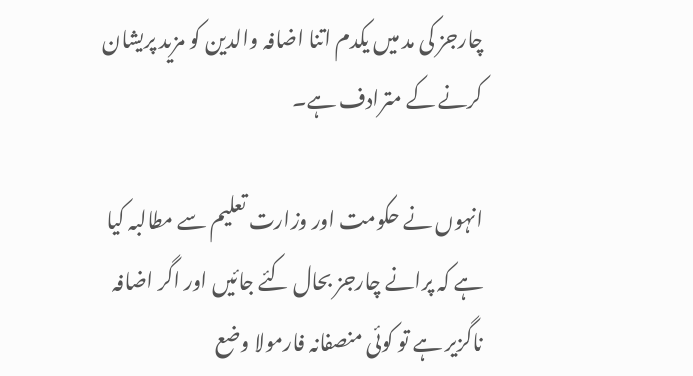چارجز کی مد میں یکدم اتنا اضافہ والدین کو مزید پریشان کرنے کے مترادف ہے۔

انہوں نے حکومت اور وزارت تعلیم سے مطالبہ کیا ہے کہ پرانے چارجز بحال کئے جائیں اور اگر اضافہ ناگزیر ہے تو کوئی منصفانہ فارمولا وضع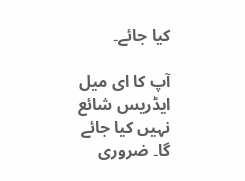کیا جائے۔

آپ کا ای میل ایڈریس شائع نہیں کیا جائے گا۔ ضروری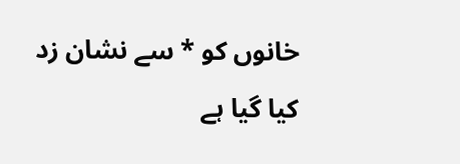خانوں کو * سے نشان زد کیا گیا ہے